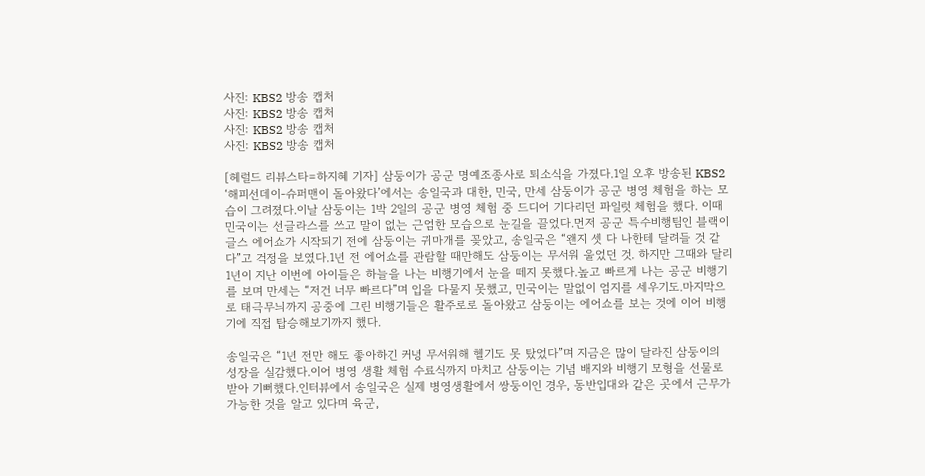사진: KBS2 방송 캡처
사진: KBS2 방송 캡처
사진: KBS2 방송 캡처
사진: KBS2 방송 캡처

[헤럴드 리뷰스타=하지혜 기자] 삼둥이가 공군 명예조종사로 퇴소식을 가졌다.1일 오후 방송된 KBS2 ‘해피선데이-슈퍼맨이 돌아왔다’에서는 송일국과 대한, 민국, 만세 삼둥이가 공군 병영 체험을 하는 모습이 그려졌다.이날 삼둥이는 1박 2일의 공군 병영 체험 중 드디어 기다리던 파일럿 체험을 했다. 이때 민국이는 선글라스를 쓰고 말이 없는 근엄한 모습으로 눈길을 끌었다.먼저 공군 특수비행팀인 블랙이글스 에어쇼가 시작되기 전에 삼둥이는 귀마개를 꽂았고, 송일국은 “왠지 셋 다 나한테 달려들 것 같다”고 걱정을 보였다.1년 전 에어쇼를 관람할 때만해도 삼둥이는 무서워 울었던 것. 하지만 그때와 달리 1년이 지난 이번에 아이들은 하늘을 나는 비행기에서 눈을 떼지 못했다.높고 빠르게 나는 공군 비행기를 보며 만세는 “저건 너무 빠르다”며 입을 다물지 못했고, 민국이는 말없이 엄지를 세우기도.마지막으로 태극무늬까지 공중에 그린 비행기들은 활주로로 돌아왔고 삼둥이는 에어쇼를 보는 것에 이어 비행기에 직접 탑승해보기까지 했다.

송일국은 “1년 전만 해도 좋아하긴 커녕 무서워해 헬기도 못 탔었다”며 지금은 많이 달라진 삼둥이의 성장을 실감했다.이어 병영 생활 체험 수료식까지 마치고 삼둥이는 기념 배지와 비행기 모형을 선물로 받아 기뻐했다.인터뷰에서 송일국은 실제 병영생활에서 쌍둥이인 경우, 동반입대와 같은 곳에서 근무가 가능한 것을 알고 있다며 육군,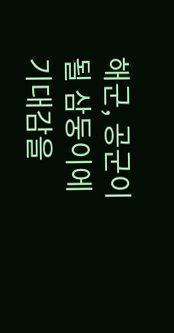해군, 공군이 될 삼둥이에 기대감을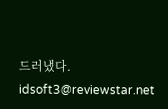드러냈다. idsoft3@reviewstar.net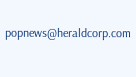popnews@heraldcorp.com